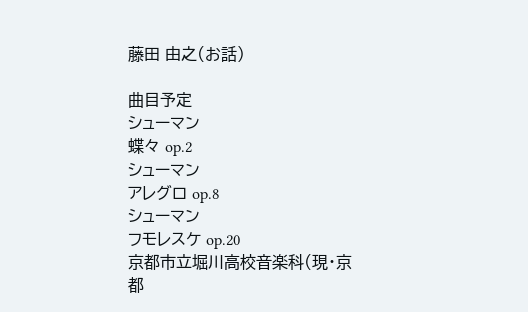藤田 由之(お話)

曲目予定
シューマン
蝶々 op.2
シューマン
アレグロ op.8
シューマン
フモレスケ op.20
京都市立堀川高校音楽科(現・京都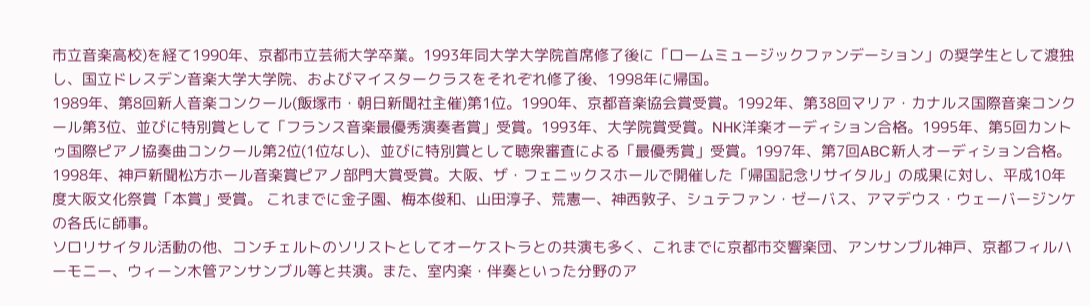市立音楽高校)を経て1990年、京都市立芸術大学卒業。1993年同大学大学院首席修了後に「ロームミュージックファンデーション」の奨学生として渡独し、国立ドレスデン音楽大学大学院、およびマイスタークラスをそれぞれ修了後、1998年に帰国。
1989年、第8回新人音楽コンクール(飯塚市・朝日新聞社主催)第1位。1990年、京都音楽協会賞受賞。1992年、第38回マリア・カナルス国際音楽コンクール第3位、並びに特別賞として「フランス音楽最優秀演奏者賞」受賞。1993年、大学院賞受賞。NHK洋楽オーディション合格。1995年、第5回カントゥ国際ピアノ協奏曲コンクール第2位(1位なし)、並びに特別賞として聴衆審査による「最優秀賞」受賞。1997年、第7回ABC新人オーディション合格。1998年、神戸新聞松方ホール音楽賞ピアノ部門大賞受賞。大阪、ザ・フェニックスホールで開催した「帰国記念リサイタル」の成果に対し、平成10年度大阪文化祭賞「本賞」受賞。 これまでに金子園、梅本俊和、山田淳子、荒憲一、神西敦子、シュテファン・ゼーバス、アマデウス・ウェーバージンケの各氏に師事。
ソロリサイタル活動の他、コンチェルトのソリストとしてオーケストラとの共演も多く、これまでに京都市交響楽団、アンサンブル神戸、京都フィルハーモニー、ウィーン木管アンサンブル等と共演。また、室内楽・伴奏といった分野のア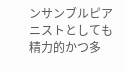ンサンブルピアニストとしても精力的かつ多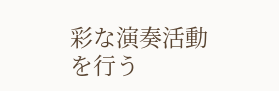彩な演奏活動を行う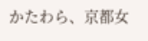かたわら、京都女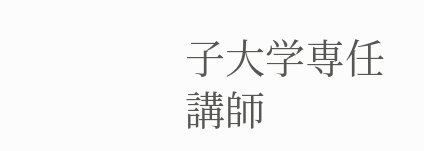子大学専任
講師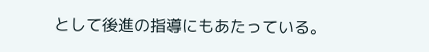として後進の指導にもあたっている。